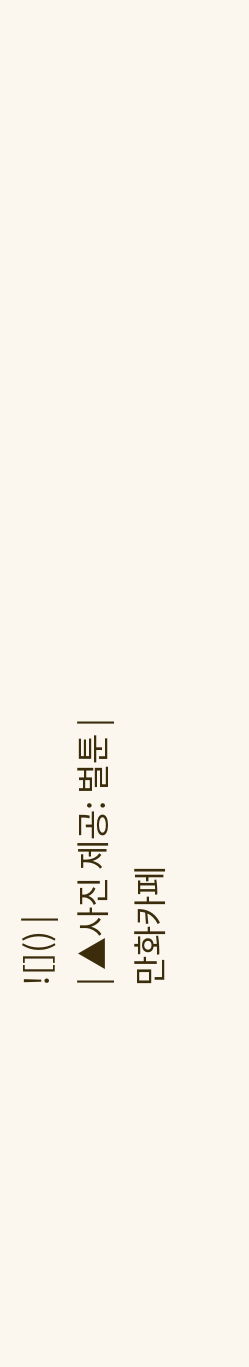![]() |
| ▲사진 제공: 벌툰 |
만화카페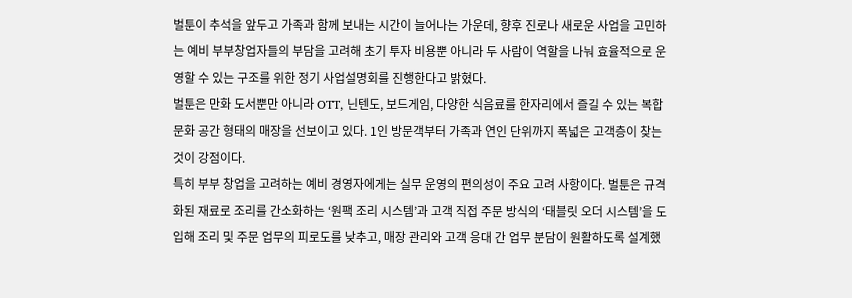벌툰이 추석을 앞두고 가족과 함께 보내는 시간이 늘어나는 가운데, 향후 진로나 새로운 사업을 고민하는 예비 부부창업자들의 부담을 고려해 초기 투자 비용뿐 아니라 두 사람이 역할을 나눠 효율적으로 운영할 수 있는 구조를 위한 정기 사업설명회를 진행한다고 밝혔다.
벌툰은 만화 도서뿐만 아니라 OTT, 닌텐도, 보드게임, 다양한 식음료를 한자리에서 즐길 수 있는 복합 문화 공간 형태의 매장을 선보이고 있다. 1인 방문객부터 가족과 연인 단위까지 폭넓은 고객층이 찾는 것이 강점이다.
특히 부부 창업을 고려하는 예비 경영자에게는 실무 운영의 편의성이 주요 고려 사항이다. 벌툰은 규격화된 재료로 조리를 간소화하는 ‘원팩 조리 시스템’과 고객 직접 주문 방식의 ‘태블릿 오더 시스템’을 도입해 조리 및 주문 업무의 피로도를 낮추고, 매장 관리와 고객 응대 간 업무 분담이 원활하도록 설계했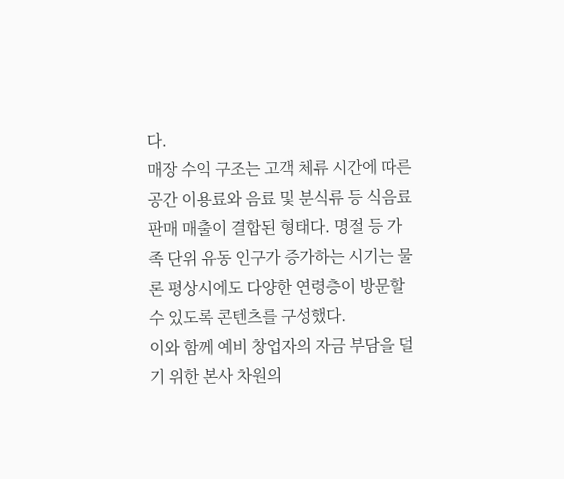다.
매장 수익 구조는 고객 체류 시간에 따른 공간 이용료와 음료 및 분식류 등 식음료 판매 매출이 결합된 형태다. 명절 등 가족 단위 유동 인구가 증가하는 시기는 물론 평상시에도 다양한 연령층이 방문할 수 있도록 콘텐츠를 구성했다.
이와 함께 예비 창업자의 자금 부담을 덜기 위한 본사 차원의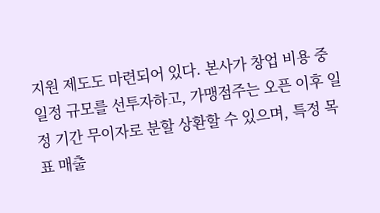지원 제도도 마련되어 있다. 본사가 창업 비용 중 일정 규모를 선투자하고, 가맹점주는 오픈 이후 일정 기간 무이자로 분할 상환할 수 있으며, 특정 목표 매출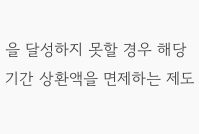을 달성하지 못할 경우 해당 기간 상환액을 면제하는 제도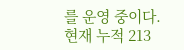를 운영 중이다.
현재 누적 213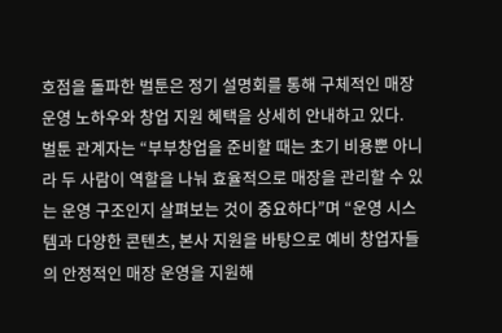호점을 돌파한 벌툰은 정기 설명회를 통해 구체적인 매장 운영 노하우와 창업 지원 혜택을 상세히 안내하고 있다.
벌툰 관계자는 “부부창업을 준비할 때는 초기 비용뿐 아니라 두 사람이 역할을 나눠 효율적으로 매장을 관리할 수 있는 운영 구조인지 살펴보는 것이 중요하다”며 “운영 시스템과 다양한 콘텐츠, 본사 지원을 바탕으로 예비 창업자들의 안정적인 매장 운영을 지원해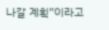나갈 계획”이라고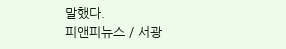말했다.
피앤피뉴스 / 서광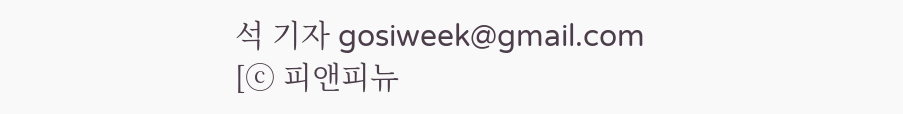석 기자 gosiweek@gmail.com
[ⓒ 피앤피뉴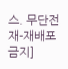스. 무단전재-재배포 금지]